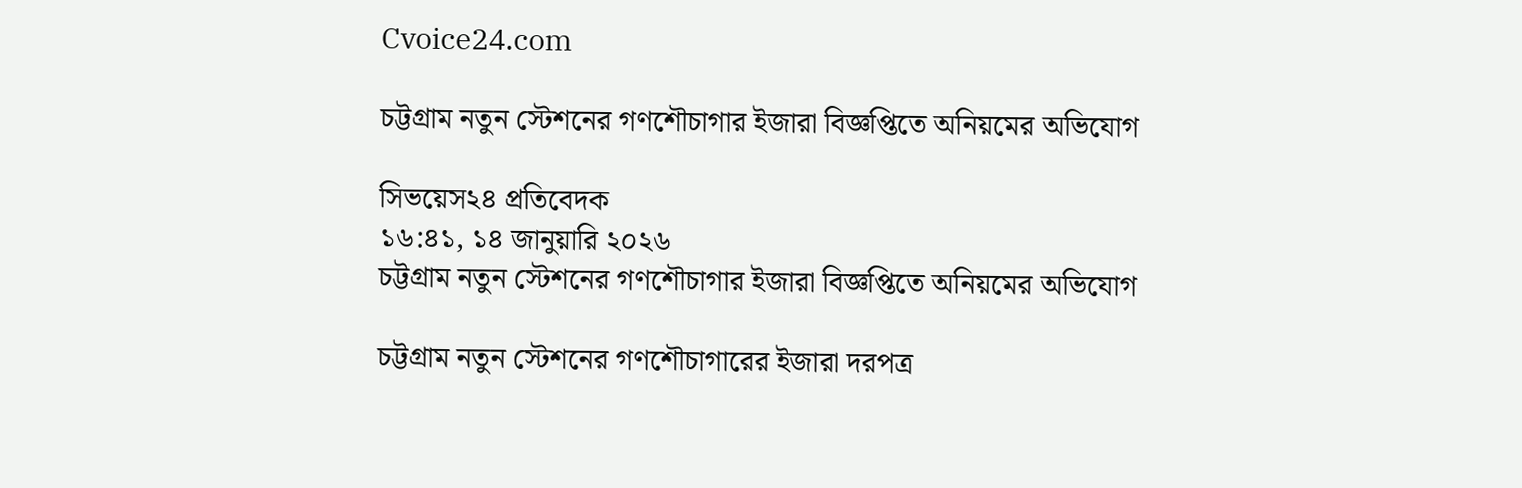Cvoice24.com

চট্টগ্রাম নতুন স্টেশনের গণশৌচাগার ইজারা বিজ্ঞপ্তিতে অনিয়মের অভিযোগ

সিভয়েস২৪ প্রতিবেদক
১৬:৪১, ১৪ জানুয়ারি ২০২৬
চট্টগ্রাম নতুন স্টেশনের গণশৌচাগার ইজারা বিজ্ঞপ্তিতে অনিয়মের অভিযোগ

চট্টগ্রাম নতুন স্টেশনের গণশৌচাগারের ইজারা দরপত্র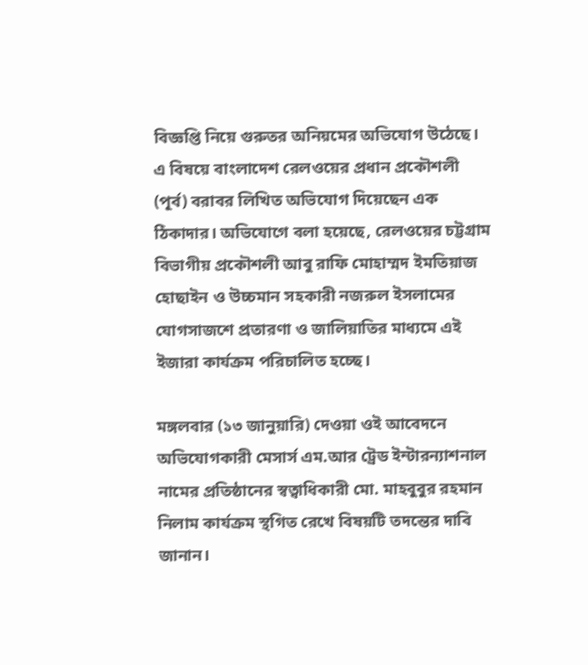বিজ্ঞপ্তি নিয়ে গুরুতর অনিয়মের অভিযোগ উঠেছে। এ বিষয়ে বাংলাদেশ রেলওয়ের প্রধান প্রকৌশলী (পূর্ব) বরাবর লিখিত অভিযোগ দিয়েছেন এক ঠিকাদার। অভিযোগে বলা হয়েছে, রেলওয়ের চট্টগ্রাম বিভাগীয় প্রকৌশলী আবু রাফি মোহাম্মদ ইমতিয়াজ হোছাইন ও উচ্চমান সহকারী নজরুল ইসলামের যোগসাজশে প্রতারণা ও জালিয়াতির মাধ্যমে এই ইজারা কার্যক্রম পরিচালিত হচ্ছে।

মঙ্গলবার (১৩ জানুয়ারি) দেওয়া ওই আবেদনে অভিযোগকারী মেসার্স এম.আর ট্রেড ইন্টারন্যাশনাল নামের প্রতিষ্ঠানের স্বত্বাধিকারী মো. মাহবুবুর রহমান নিলাম কার্যক্রম স্থগিত রেখে বিষয়টি তদন্তের দাবি জানান।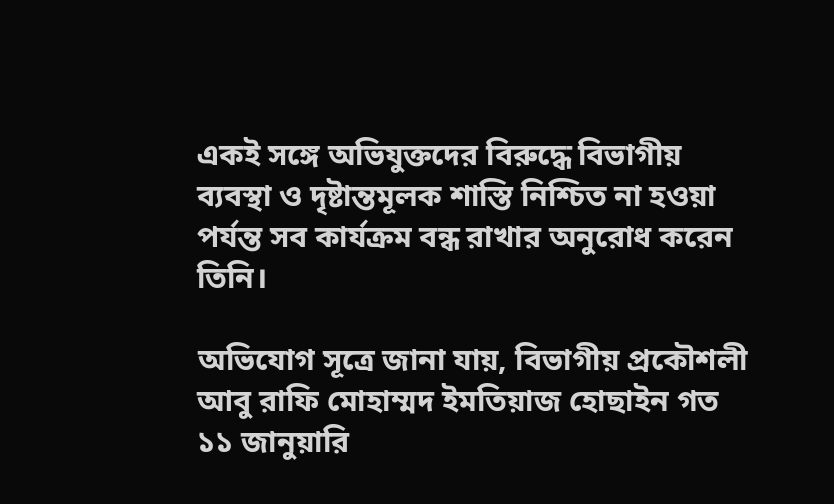একই সঙ্গে অভিযুক্তদের বিরুদ্ধে বিভাগীয় ব্যবস্থা ও দৃষ্টান্তমূলক শাস্তি নিশ্চিত না হওয়া পর্যন্ত সব কার্যক্রম বন্ধ রাখার অনুরোধ করেন তিনি।

অভিযোগ সূত্রে জানা যায়, বিভাগীয় প্রকৌশলী আবু রাফি মোহাম্মদ ইমতিয়াজ হোছাইন গত ১১ জানুয়ারি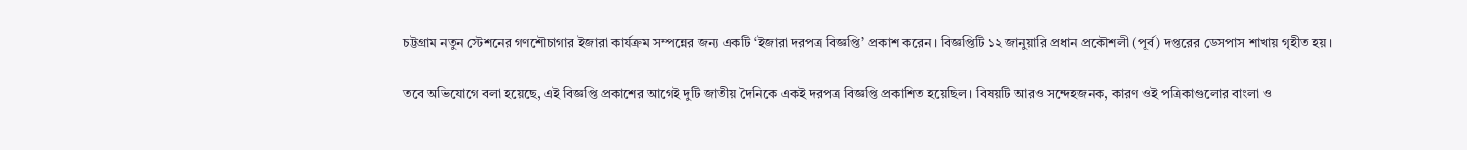চট্টগ্রাম নতুন স্টেশনের গণশৌচাগার ইজারা কার্যক্রম সম্পন্নের জন্য একটি ‘ইজারা দরপত্র বিজ্ঞপ্তি’ প্রকাশ করেন। বিজ্ঞপ্তিটি ১২ জানুয়ারি প্রধান প্রকৌশলী (পূর্ব) দপ্তরের ডেসপাস শাখায় গৃহীত হয়।

তবে অভিযোগে বলা হয়েছে, এই বিজ্ঞপ্তি প্রকাশের আগেই দুটি জাতীয় দৈনিকে একই দরপত্র বিজ্ঞপ্তি প্রকাশিত হয়েছিল। বিষয়টি আরও সন্দেহজনক, কারণ ওই পত্রিকাগুলোর বাংলা ও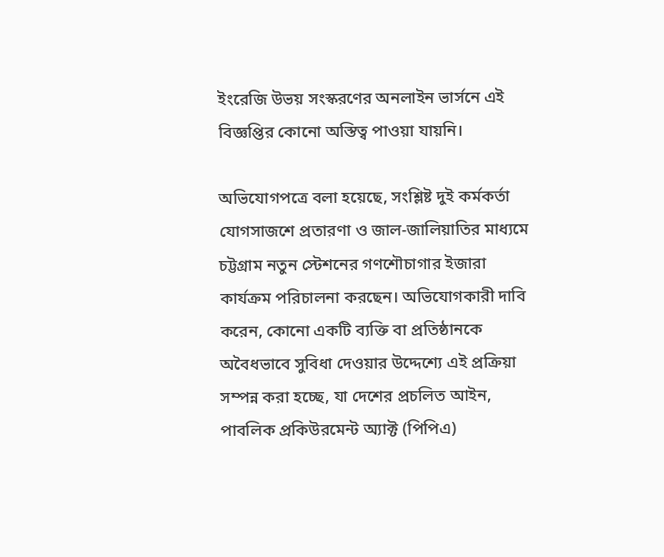ইংরেজি উভয় সংস্করণের অনলাইন ভার্সনে এই বিজ্ঞপ্তির কোনো অস্তিত্ব পাওয়া যায়নি।

অভিযোগপত্রে বলা হয়েছে, সংশ্লিষ্ট দুই কর্মকর্তা যোগসাজশে প্রতারণা ও জাল-জালিয়াতির মাধ্যমে চট্টগ্রাম নতুন স্টেশনের গণশৌচাগার ইজারা কার্যক্রম পরিচালনা করছেন। অভিযোগকারী দাবি করেন, কোনো একটি ব্যক্তি বা প্রতিষ্ঠানকে অবৈধভাবে সুবিধা দেওয়ার উদ্দেশ্যে এই প্রক্রিয়া সম্পন্ন করা হচ্ছে, যা দেশের প্রচলিত আইন, পাবলিক প্রকিউরমেন্ট অ্যাক্ট (পিপিএ)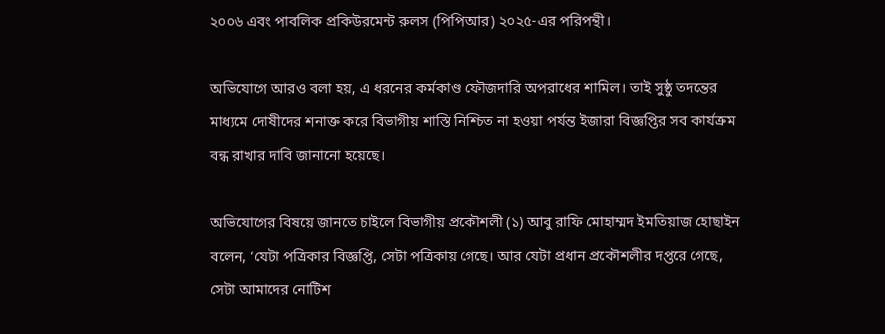২০০৬ এবং পাবলিক প্রকিউরমেন্ট রুলস (পিপিআর) ২০২৫-এর পরিপন্থী।

অভিযোগে আরও বলা হয়, এ ধরনের কর্মকাণ্ড ফৌজদারি অপরাধের শামিল। তাই সুষ্ঠু তদন্তের মাধ্যমে দোষীদের শনাক্ত করে বিভাগীয় শাস্তি নিশ্চিত না হওয়া পর্যন্ত ইজারা বিজ্ঞপ্তির সব কার্যক্রম বন্ধ রাখার দাবি জানানো হয়েছে।

অভিযোগের বিষয়ে জানতে চাইলে বিভাগীয় প্রকৌশলী (১) আবু রাফি মোহাম্মদ ইমতিয়াজ হোছাইন বলেন, ‘যেটা পত্রিকার বিজ্ঞপ্তি, সেটা পত্রিকায় গেছে। আর যেটা প্রধান প্রকৌশলীর দপ্তরে গেছে, সেটা আমাদের নোটিশ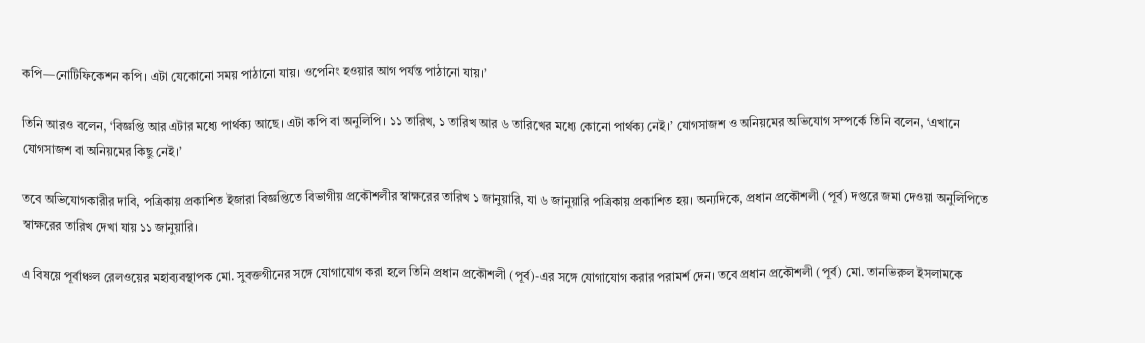কপি—নোটিফিকেশন কপি। এটা যেকোনো সময় পাঠানো যায়। ওপেনিং হওয়ার আগ পর্যন্ত পাঠানো যায়।’

তিনি আরও বলেন, ‘বিজ্ঞপ্তি আর এটার মধ্যে পার্থক্য আছে। এটা কপি বা অনুলিপি। ১১ তারিখ, ১ তারিখ আর ৬ তারিখের মধ্যে কোনো পার্থক্য নেই।’ যোগসাজশ ও অনিয়মের অভিযোগ সম্পর্কে তিনি বলেন, ‘এখানে যোগসাজশ বা অনিয়মের কিছু নেই।’

তবে অভিযোগকারীর দাবি, পত্রিকায় প্রকাশিত ইজারা বিজ্ঞপ্তিতে বিভাগীয় প্রকৌশলীর স্বাক্ষরের তারিখ ১ জানুয়ারি, যা ৬ জানুয়ারি পত্রিকায় প্রকাশিত হয়। অন্যদিকে, প্রধান প্রকৌশলী (পূর্ব) দপ্তরে জমা দেওয়া অনুলিপিতে স্বাক্ষরের তারিখ দেখা যায় ১১ জানুয়ারি।

এ বিষয়ে পূর্বাঞ্চল রেলওয়ের মহাব্যবস্থাপক মো. সুবক্তগীনের সঙ্গে যোগাযোগ করা হলে তিনি প্রধান প্রকৌশলী (পূর্ব)-এর সঙ্গে যোগাযোগ করার পরামর্শ দেন। তবে প্রধান প্রকৌশলী (পূর্ব) মো. তানভিরুল ইসলামকে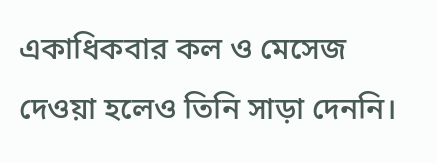একাধিকবার কল ও মেসেজ দেওয়া হলেও তিনি সাড়া দেননি।